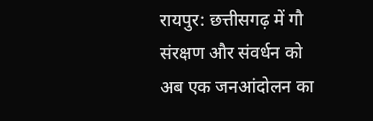रायपुर: छत्तीसगढ़ में गौ संरक्षण और संवर्धन को अब एक जनआंदोलन का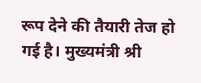रूप देने की तैयारी तेज हो गई है। मुख्यमंत्री श्री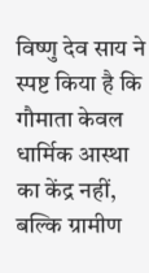विष्णु देव साय ने स्पष्ट किया है कि गौमाता केवल धार्मिक आस्था का केंद्र नहीं, बल्कि ग्रामीण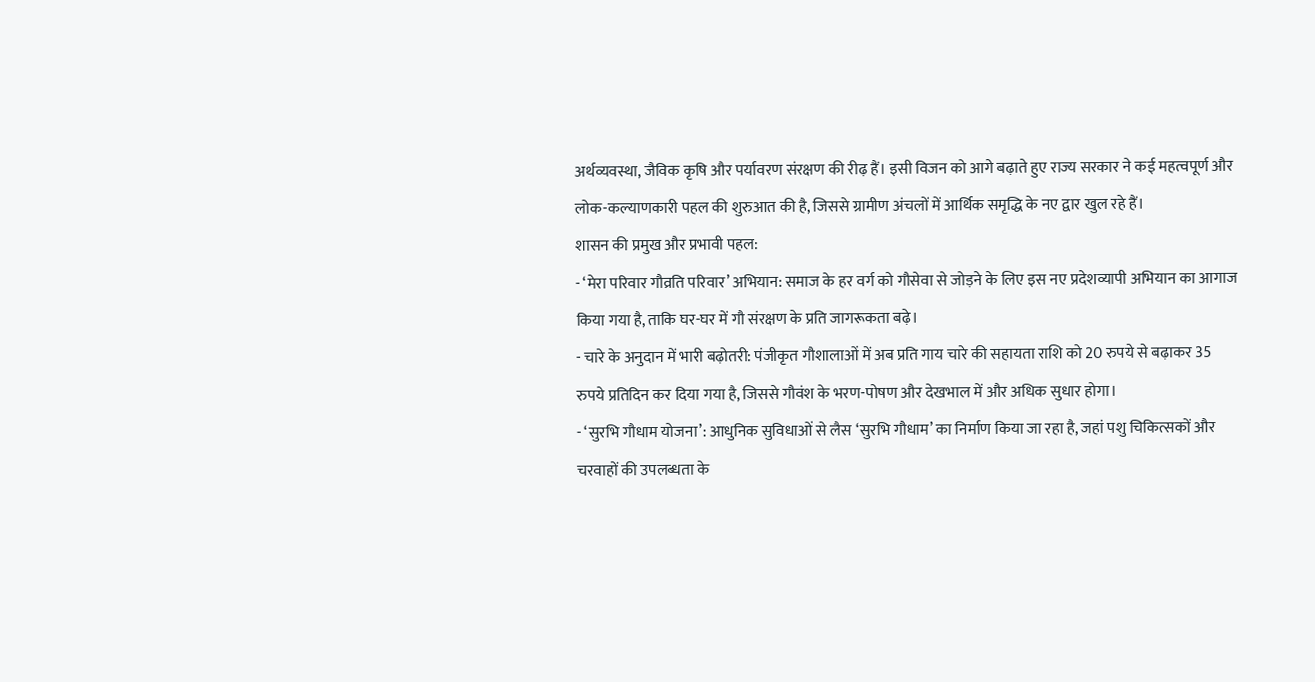अर्थव्यवस्था, जैविक कृषि और पर्यावरण संरक्षण की रीढ़ हैं। इसी विजन को आगे बढ़ाते हुए राज्य सरकार ने कई महत्वपूर्ण और लोक-कल्याणकारी पहल की शुरुआत की है, जिससे ग्रामीण अंचलों में आर्थिक समृद्धि के नए द्वार खुल रहे हैं।
शासन की प्रमुख और प्रभावी पहल:
- ‘मेरा परिवार गौव्रति परिवार’ अभियान: समाज के हर वर्ग को गौसेवा से जोड़ने के लिए इस नए प्रदेशव्यापी अभियान का आगाज किया गया है, ताकि घर-घर में गौ संरक्षण के प्रति जागरूकता बढ़े।
- चारे के अनुदान में भारी बढ़ोतरी: पंजीकृत गौशालाओं में अब प्रति गाय चारे की सहायता राशि को 20 रुपये से बढ़ाकर 35 रुपये प्रतिदिन कर दिया गया है, जिससे गौवंश के भरण-पोषण और देखभाल में और अधिक सुधार होगा।
- ‘सुरभि गौधाम योजना’: आधुनिक सुविधाओं से लैस ‘सुरभि गौधाम’ का निर्माण किया जा रहा है, जहां पशु चिकित्सकों और चरवाहों की उपलब्धता के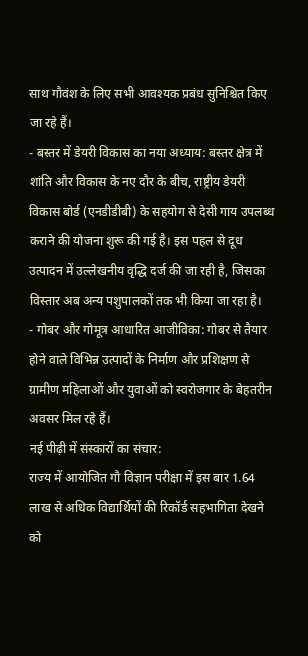साथ गौवंश के लिए सभी आवश्यक प्रबंध सुनिश्चित किए जा रहे हैं।
- बस्तर में डेयरी विकास का नया अध्याय: बस्तर क्षेत्र में शांति और विकास के नए दौर के बीच, राष्ट्रीय डेयरी विकास बोर्ड (एनडीडीबी) के सहयोग से देसी गाय उपलब्ध कराने की योजना शुरू की गई है। इस पहल से दूध उत्पादन में उल्लेखनीय वृद्धि दर्ज की जा रही है, जिसका विस्तार अब अन्य पशुपालकों तक भी किया जा रहा है।
- गोबर और गोमूत्र आधारित आजीविका: गोबर से तैयार होने वाले विभिन्न उत्पादों के निर्माण और प्रशिक्षण से ग्रामीण महिलाओं और युवाओं को स्वरोजगार के बेहतरीन अवसर मिल रहे हैं।
नई पीढ़ी में संस्कारों का संचार:
राज्य में आयोजित गौ विज्ञान परीक्षा में इस बार 1.64 लाख से अधिक विद्यार्थियों की रिकॉर्ड सहभागिता देखने को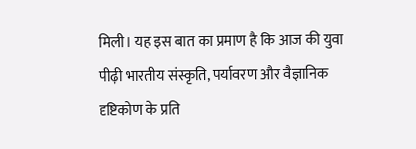मिली। यह इस बात का प्रमाण है कि आज की युवा पीढ़ी भारतीय संस्कृति, पर्यावरण और वैज्ञानिक दृष्टिकोण के प्रति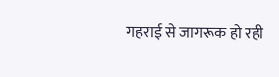गहराई से जागरूक हो रही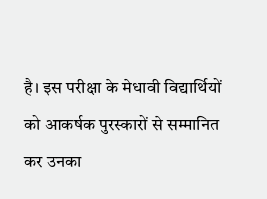है। इस परीक्षा के मेधावी विद्यार्थियों को आकर्षक पुरस्कारों से सम्मानित कर उनका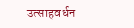उत्साहवर्धन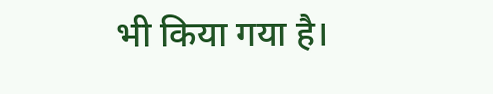भी किया गया है।